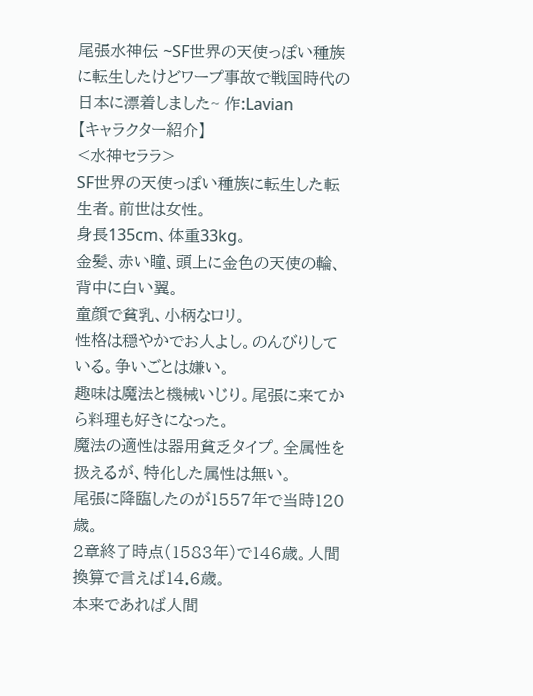尾張水神伝 ~SF世界の天使っぽい種族に転生したけどワープ事故で戦国時代の日本に漂着しました~ 作:Lavian
【キャラクター紹介】
<水神セララ>
SF世界の天使っぽい種族に転生した転生者。前世は女性。
身長135cm、体重33kg。
金髪、赤い瞳、頭上に金色の天使の輪、背中に白い翼。
童顔で貧乳、小柄なロリ。
性格は穏やかでお人よし。のんびりしている。争いごとは嫌い。
趣味は魔法と機械いじり。尾張に来てから料理も好きになった。
魔法の適性は器用貧乏タイプ。全属性を扱えるが、特化した属性は無い。
尾張に降臨したのが1557年で当時120歳。
2章終了時点(1583年)で146歳。人間換算で言えば14.6歳。
本来であれば人間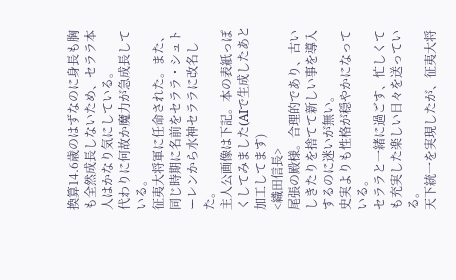換算14.6歳のはずなのに身長も胸も全然成長しないため、セララ本人はかなり気にしている。
代わりに何故か魔力が急成長している。
征夷大将軍に任命された。また、同じ時期に名前をセララ・シュトーレンから水神セララに改名した。
主人公画像は下記。本の表紙っぽくしてみました(AIで生成したあと加工してます)
<織田信長>
尾張の殿様。合理的であり、古いしきたりを捨てて新しい事を導入するのに迷いが無い。
史実よりも性格が穏やかになっている。
セララと一緒に過ごす、忙しくても充実した楽しい日々を送っている。
天下統一を実現したが、征夷大将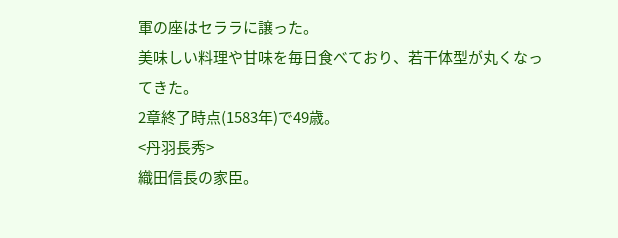軍の座はセララに譲った。
美味しい料理や甘味を毎日食べており、若干体型が丸くなってきた。
2章終了時点(1583年)で49歳。
<丹羽長秀>
織田信長の家臣。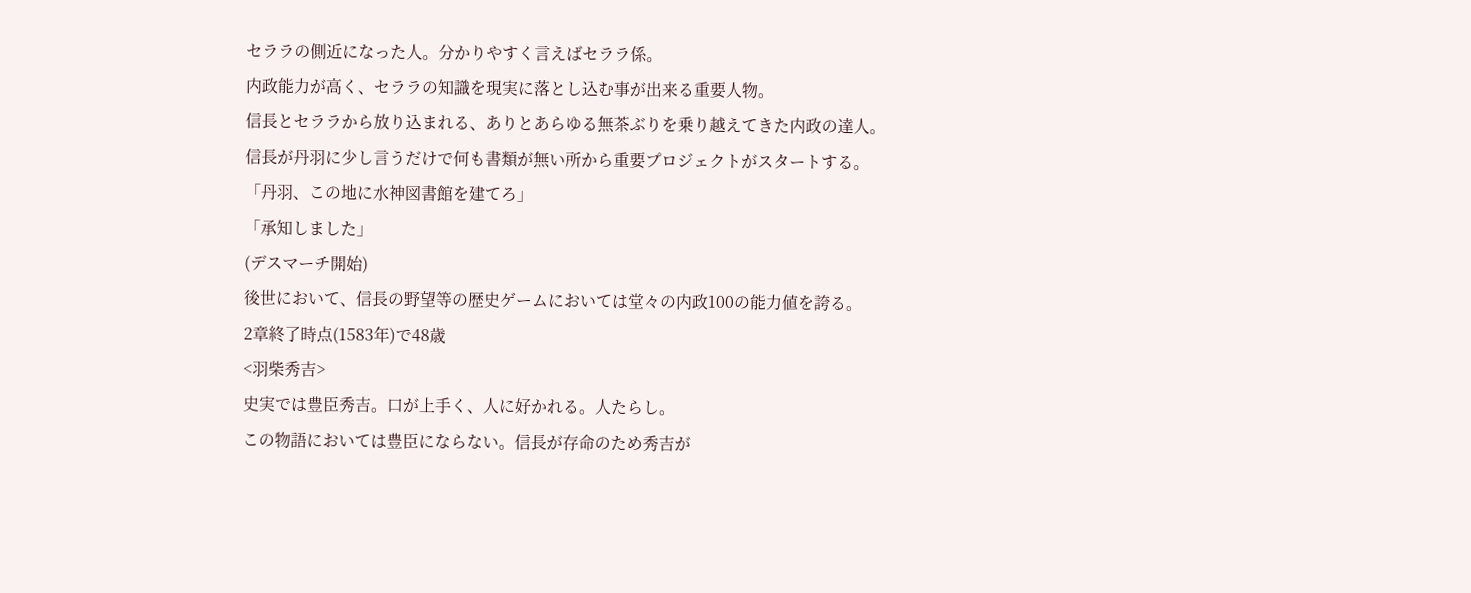セララの側近になった人。分かりやすく言えばセララ係。
内政能力が高く、セララの知識を現実に落とし込む事が出来る重要人物。
信長とセララから放り込まれる、ありとあらゆる無茶ぶりを乗り越えてきた内政の達人。
信長が丹羽に少し言うだけで何も書類が無い所から重要プロジェクトがスタートする。
「丹羽、この地に水神図書館を建てろ」
「承知しました」
(デスマーチ開始)
後世において、信長の野望等の歴史ゲームにおいては堂々の内政100の能力値を誇る。
2章終了時点(1583年)で48歳
<羽柴秀吉>
史実では豊臣秀吉。口が上手く、人に好かれる。人たらし。
この物語においては豊臣にならない。信長が存命のため秀吉が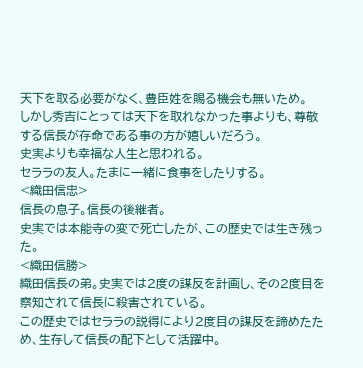天下を取る必要がなく、豊臣姓を賜る機会も無いため。
しかし秀吉にとっては天下を取れなかった事よりも、尊敬する信長が存命である事の方が嬉しいだろう。
史実よりも幸福な人生と思われる。
セララの友人。たまに一緒に食事をしたりする。
<織田信忠>
信長の息子。信長の後継者。
史実では本能寺の変で死亡したが、この歴史では生き残った。
<織田信勝>
織田信長の弟。史実では2度の謀反を計画し、その2度目を察知されて信長に殺害されている。
この歴史ではセララの説得により2度目の謀反を諦めたため、生存して信長の配下として活躍中。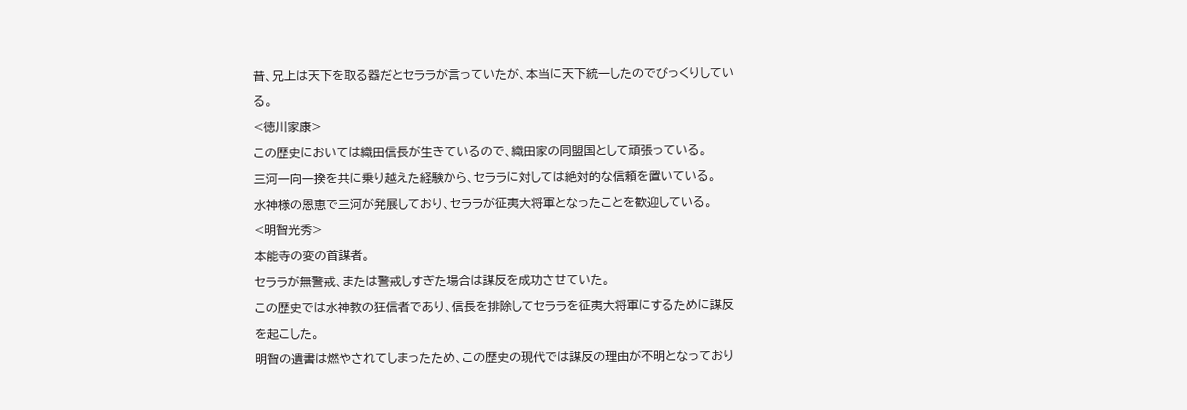昔、兄上は天下を取る器だとセララが言っていたが、本当に天下統一したのでびっくりしている。
<徳川家康>
この歴史においては織田信長が生きているので、織田家の同盟国として頑張っている。
三河一向一揆を共に乗り越えた経験から、セララに対しては絶対的な信頼を置いている。
水神様の恩恵で三河が発展しており、セララが征夷大将軍となったことを歓迎している。
<明智光秀>
本能寺の変の首謀者。
セララが無警戒、または警戒しすぎた場合は謀反を成功させていた。
この歴史では水神教の狂信者であり、信長を排除してセララを征夷大将軍にするために謀反を起こした。
明智の遺書は燃やされてしまったため、この歴史の現代では謀反の理由が不明となっており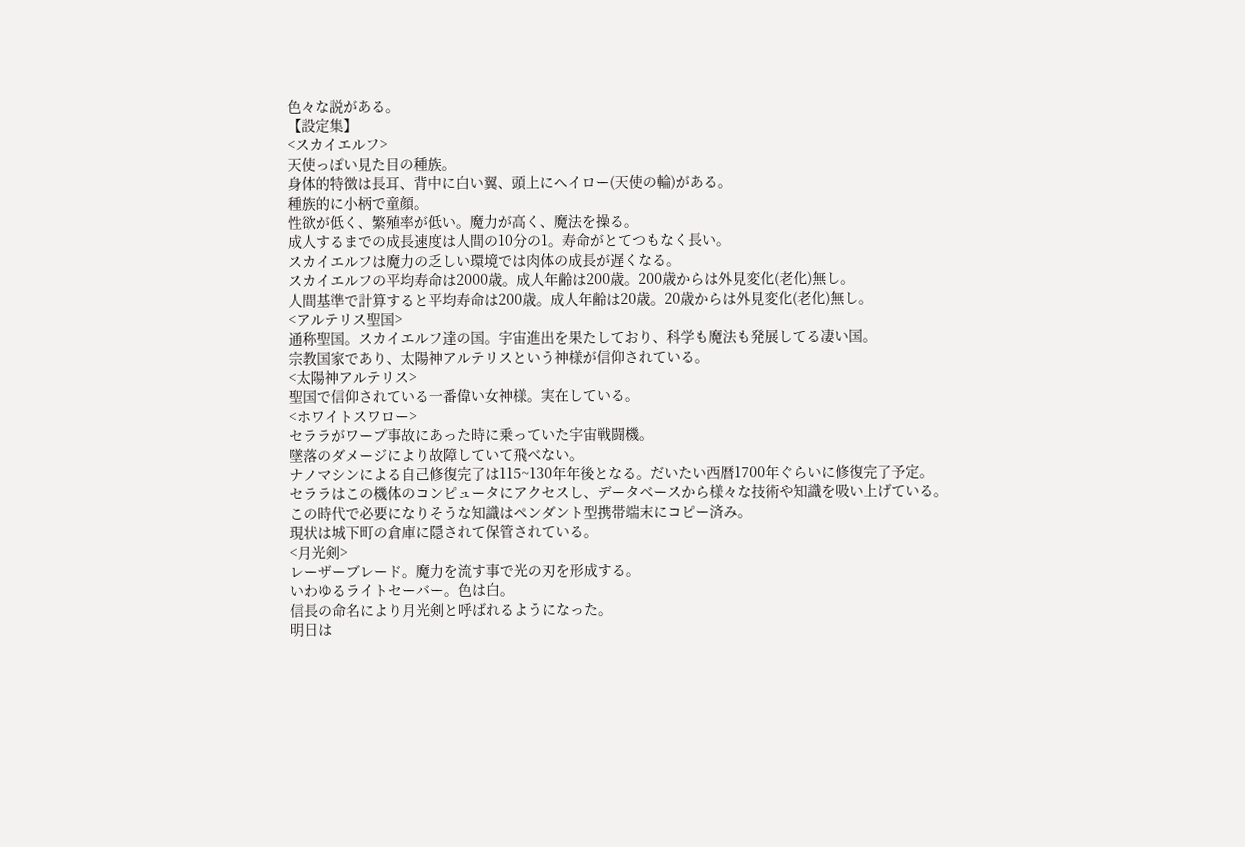色々な説がある。
【設定集】
<スカイエルフ>
天使っぽい見た目の種族。
身体的特徴は長耳、背中に白い翼、頭上にヘイロー(天使の輪)がある。
種族的に小柄で童顔。
性欲が低く、繁殖率が低い。魔力が高く、魔法を操る。
成人するまでの成長速度は人間の10分の1。寿命がとてつもなく長い。
スカイエルフは魔力の乏しい環境では肉体の成長が遅くなる。
スカイエルフの平均寿命は2000歳。成人年齢は200歳。200歳からは外見変化(老化)無し。
人間基準で計算すると平均寿命は200歳。成人年齢は20歳。20歳からは外見変化(老化)無し。
<アルテリス聖国>
通称聖国。スカイエルフ達の国。宇宙進出を果たしており、科学も魔法も発展してる凄い国。
宗教国家であり、太陽神アルテリスという神様が信仰されている。
<太陽神アルテリス>
聖国で信仰されている一番偉い女神様。実在している。
<ホワイトスワロー>
セララがワープ事故にあった時に乗っていた宇宙戦闘機。
墜落のダメージにより故障していて飛べない。
ナノマシンによる自己修復完了は115~130年年後となる。だいたい西暦1700年ぐらいに修復完了予定。
セララはこの機体のコンピュータにアクセスし、データベースから様々な技術や知識を吸い上げている。
この時代で必要になりそうな知識はペンダント型携帯端末にコピー済み。
現状は城下町の倉庫に隠されて保管されている。
<月光剣>
レーザーブレード。魔力を流す事で光の刃を形成する。
いわゆるライトセーバー。色は白。
信長の命名により月光剣と呼ばれるようになった。
明日は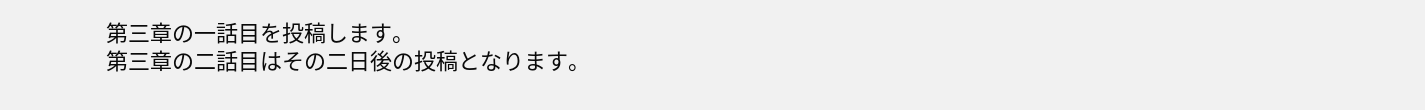第三章の一話目を投稿します。
第三章の二話目はその二日後の投稿となります。